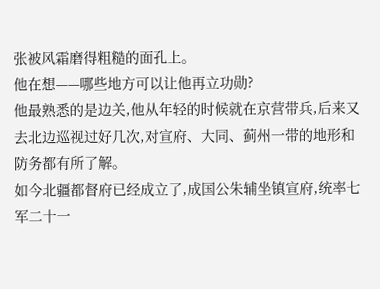张被风霜磨得粗糙的面孔上。
他在想——哪些地方可以让他再立功勋?
他最熟悉的是边关,他从年轻的时候就在京营带兵,后来又去北边巡视过好几次,对宣府、大同、蓟州一带的地形和防务都有所了解。
如今北疆都督府已经成立了,成国公朱辅坐镇宣府,统率七军二十一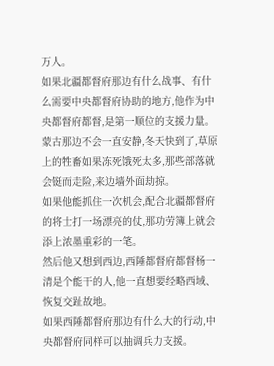万人。
如果北疆都督府那边有什么战事、有什么需要中央都督府协助的地方,他作为中央都督府都督,是第一顺位的支援力量。
蒙古那边不会一直安静,冬天快到了,草原上的牲畜如果冻死饿死太多,那些部落就会铤而走险,来边墙外面劫掠。
如果他能抓住一次机会,配合北疆都督府的将士打一场漂亮的仗,那功劳簿上就会添上浓墨重彩的一笔。
然后他又想到西边,西陲都督府都督杨一清是个能干的人,他一直想要经略西域、恢复交趾故地。
如果西陲都督府那边有什么大的行动,中央都督府同样可以抽调兵力支援。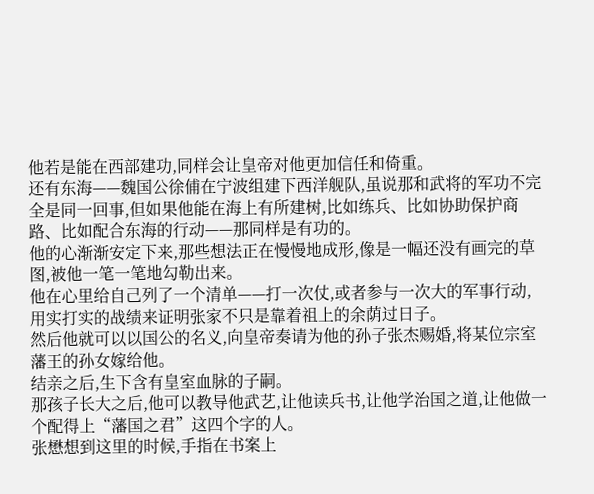他若是能在西部建功,同样会让皇帝对他更加信任和倚重。
还有东海——魏国公徐俌在宁波组建下西洋舰队,虽说那和武将的军功不完全是同一回事,但如果他能在海上有所建树,比如练兵、比如协助保护商路、比如配合东海的行动——那同样是有功的。
他的心渐渐安定下来,那些想法正在慢慢地成形,像是一幅还没有画完的草图,被他一笔一笔地勾勒出来。
他在心里给自己列了一个清单——打一次仗,或者参与一次大的军事行动,用实打实的战绩来证明张家不只是靠着祖上的余荫过日子。
然后他就可以以国公的名义,向皇帝奏请为他的孙子张杰赐婚,将某位宗室藩王的孙女嫁给他。
结亲之后,生下含有皇室血脉的子嗣。
那孩子长大之后,他可以教导他武艺,让他读兵书,让他学治国之道,让他做一个配得上“藩国之君”这四个字的人。
张懋想到这里的时候,手指在书案上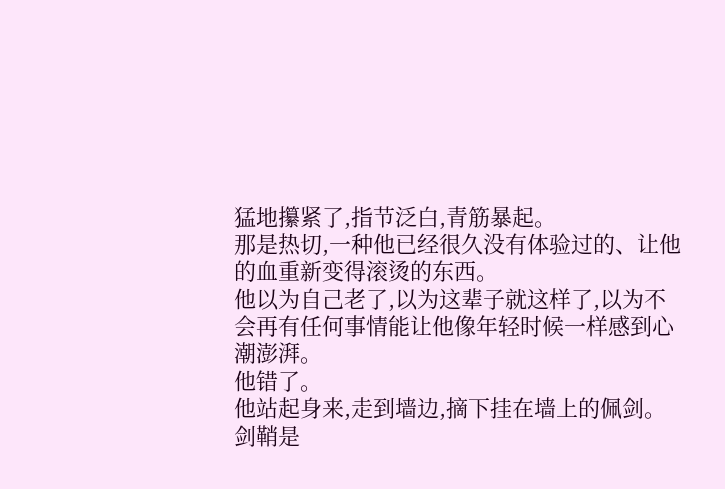猛地攥紧了,指节泛白,青筋暴起。
那是热切,一种他已经很久没有体验过的、让他的血重新变得滚烫的东西。
他以为自己老了,以为这辈子就这样了,以为不会再有任何事情能让他像年轻时候一样感到心潮澎湃。
他错了。
他站起身来,走到墙边,摘下挂在墙上的佩剑。
剑鞘是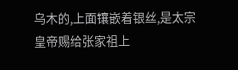乌木的,上面镶嵌着银丝,是太宗皇帝赐给张家祖上